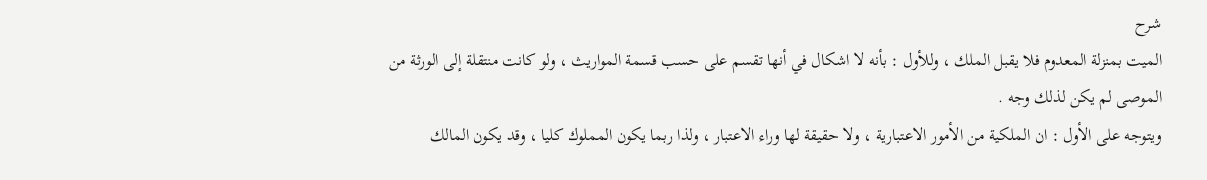شرح
الميت بمنزلة المعدوم فلا يقبل الملك ، وللأول : بأنه لا اشكال في أنها تقسم على حسب قسمة المواريث ، ولو كانت منتقلة إلى الورثة من الموصى لم يكن لذلك وجه .
ويتوجه على الأول : ان الملكية من الأمور الاعتبارية ، ولا حقيقة لها وراء الاعتبار ، ولذا ربما يكون المملوك كليا ، وقد يكون المالك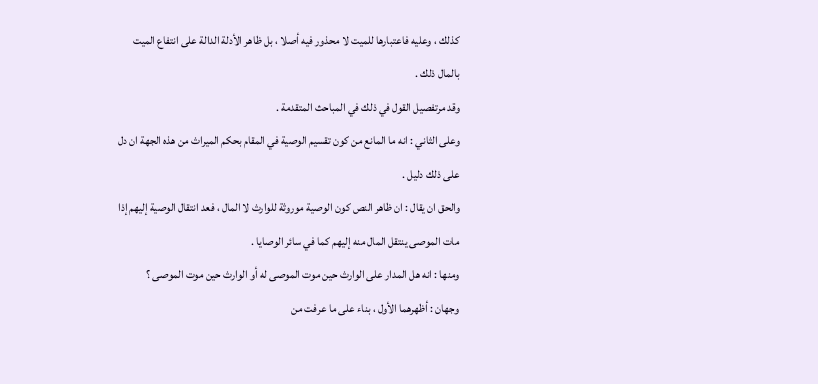كذلك ، وعليه فاعتبارها للميت لا محذور فيه أصلا ، بل ظاهر الأدلة الدالة على انتفاع الميت بالمال ذلك .
وقد مرتفصيل القول في ذلك في المباحث المتقدمة .
وعلى الثاني : انه ما المانع من كون تقسيم الوصية في المقام بحكم الميراث من هذه الجهة ان دل على ذلك دليل .
والحق ان يقال : ان ظاهر النص كون الوصية موروثة للوارث لا المال ، فعد انتقال الوصية إليهم إذا مات الموصى ينتقل المال منه إليهم كما في سائر الوصايا .
ومنها : انه هل المدار على الوارث حين موت الموصى له أو الوارث حين موت الموصى ؟
وجهان : أظهرهما الأول ، بناء على ما عرفت من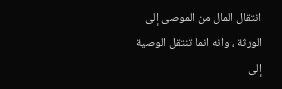انتقال المال من الموصى إلى الورثة ، وانه انما تنتقل الوصية إلى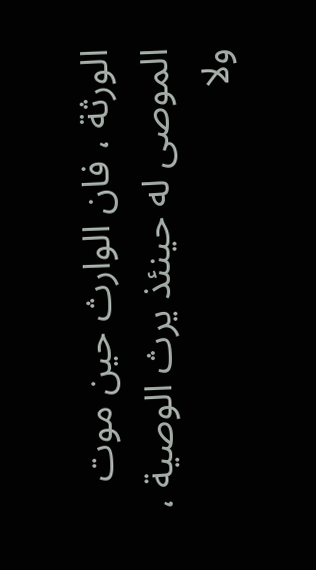الورثة ، فان الوارث حين موت الموصى له حينئذ يرث الوصية ، ولا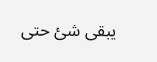يبقى شئ حتى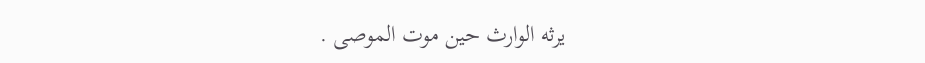يرثه الوارث حين موت الموصى .